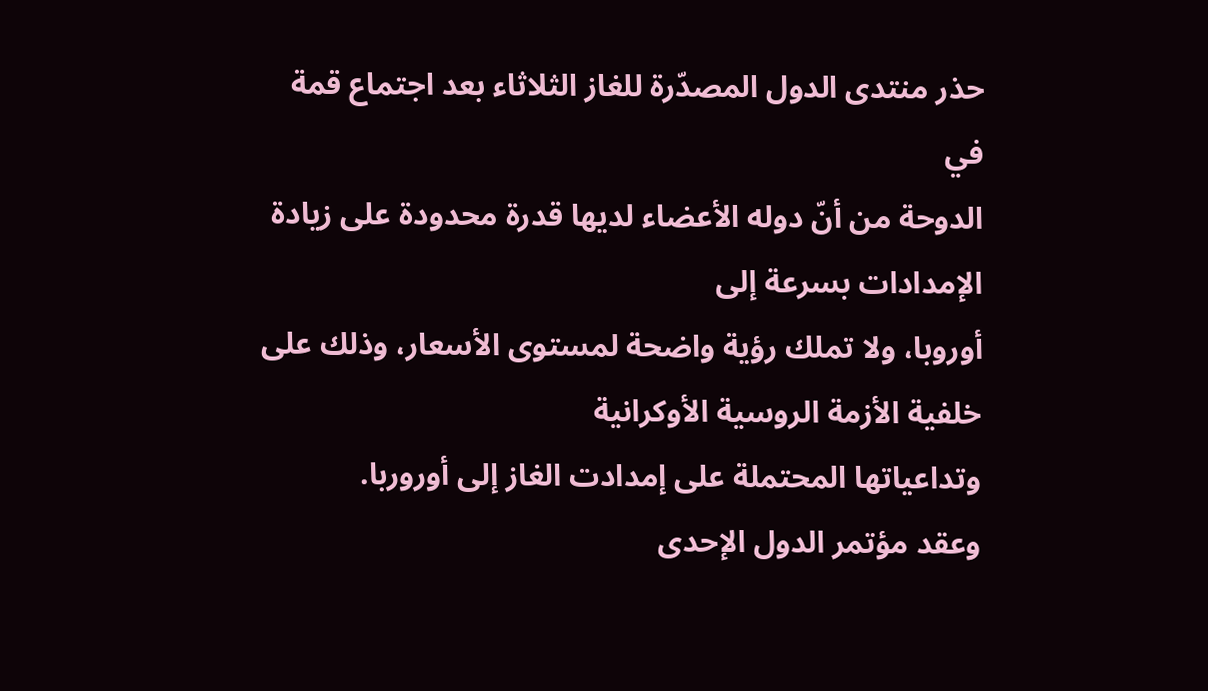حذر منتدى الدول المصدّرة للغاز الثلاثاء بعد اجتماع قمة في
الدوحة من أنّ دوله الأعضاء لديها قدرة محدودة على زيادة الإمدادات بسرعة إلى
أوروبا، ولا تملك رؤية واضحة لمستوى الأسعار، وذلك على خلفية الأزمة الروسية الأوكرانية
وتداعياتها المحتملة على إمدادت الغاز إلى أوروربا.
وعقد مؤتمر الدول الإحدى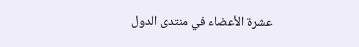عشرة الأعضاء في منتدى الدول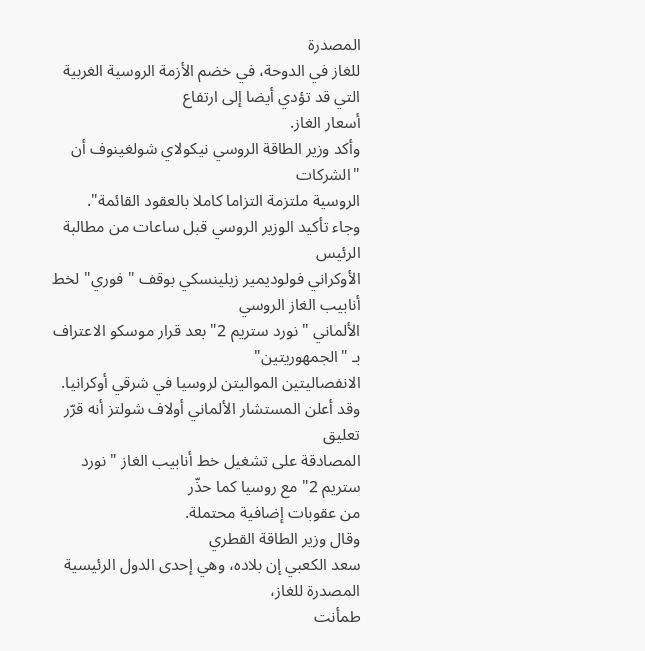المصدرة
للغاز في الدوحة، في خضم الأزمة الروسية الغربية التي قد تؤدي أيضا إلى ارتفاع
أسعار الغاز.
وأكد وزير الطاقة الروسي نيكولاي شولغينوف أن "الشركات
الروسية ملتزمة التزاما كاملا بالعقود القائمة".
وجاء تأكيد الوزير الروسي قبل ساعات من مطالبة الرئيس
الأوكراني فولوديمير زيلينسكي بوقف "فوري" لخط أنابيب الغاز الروسي
الألماني "نورد ستريم 2" بعد قرار موسكو الاعتراف بـ "الجمهوريتين"
الانفصاليتين المواليتن لروسيا في شرقي أوكرانيا.
وقد أعلن المستشار الألماني أولاف شولتز أنه قرّر تعليق
المصادقة على تشغيل خط أنابيب الغاز "نورد ستريم 2" مع روسيا كما حذّر
من عقوبات إضافية محتملة.
وقال وزير الطاقة القطري
سعد الكعبي إن بلاده، وهي إحدى الدول الرئيسية المصدرة للغاز،
طمأنت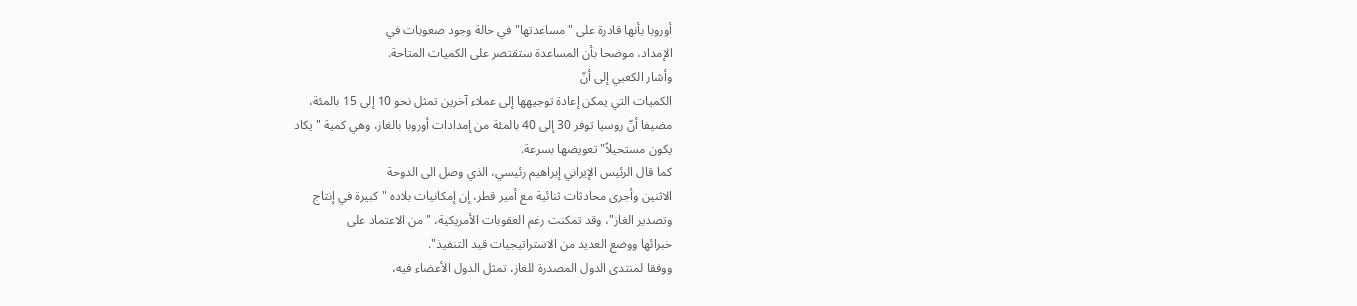أوروبا بأنها قادرة على "مساعدتها" في حالة وجود صعوبات في
الإمداد، موضحا بأن المساعدة ستقتصر على الكميات المتاحة.
وأشار الكعبي إلى أنّ
الكميات التي يمكن إعادة توجيهها إلى عملاء آخرين تمثل نحو 10 إلى 15 بالمئة،
مضيفا أنّ روسيا توفر 30 إلى 40 بالمئة من إمدادات أوروبا بالغاز، وهي كمية "يكاد
يكون مستحيلاً" تعويضها بسرعة.
كما قال الرئيس الإيراني إبراهيم رئيسي، الذي وصل الى الدوحة
الاثنين وأجرى محادثات ثنائية مع أمير قطر، إن إمكانيات بلاده "كبيرة في إنتاج
وتصدير الغاز"، وقد تمكنت رغم العقوبات الأمريكية، "من الاعتماد على
خبرائها ووضع العديد من الاستراتيجيات قيد التنفيذ".
ووفقا لمنتدى الدول المصدرة للغاز، تمثل الدول الأعضاء فيه،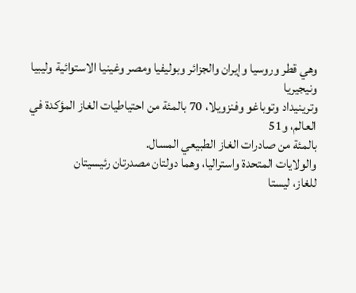وهي قطر وروسيا وإيران والجزائر وبوليفيا ومصر وغينيا الاستوائية وليبيا ونيجيريا
وترينيداد وتوباغو وفنزويلا، 70 بالمئة من احتياطيات الغاز المؤكدة في العالم، و51
بالمئة من صادرات الغاز الطبيعي المسال.
والولايات المتحدة واستراليا، وهما دولتان مصدرتان رئيسيتان
للغاز، ليستا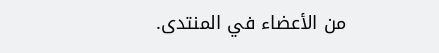من الأعضاء في المنتدى.